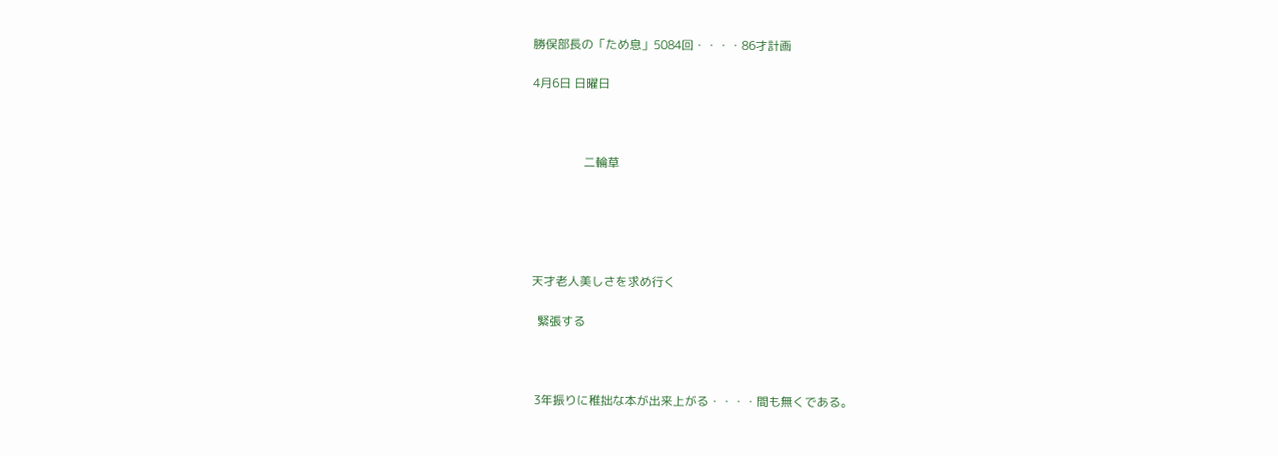勝俣部長の「ため息」5084回・・・・86才計画

4月6日 日曜日



                 二輪草





天才老人美しさを求め行く

  緊張する



 3年振りに稚拙な本が出来上がる・・・・間も無くである。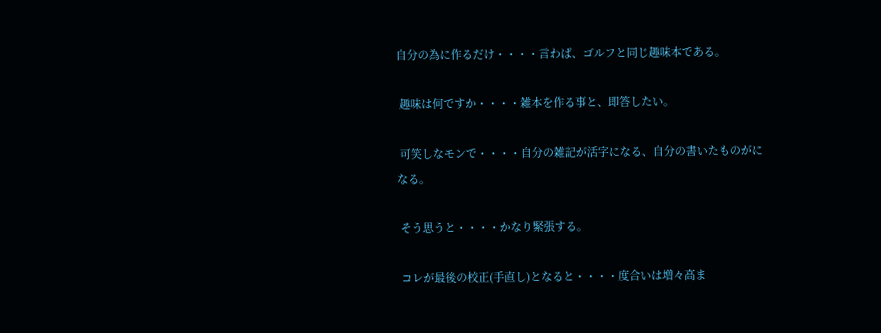自分の為に作るだけ・・・・言わば、ゴルフと同じ趣味本である。

 趣味は何ですか・・・・雑本を作る事と、即答したい。

 可笑しなモンで・・・・自分の雑記が活字になる、自分の書いたものがになる。

 そう思うと・・・・かなり緊張する。

 コレが最後の校正(手直し)となると・・・・度合いは増々高ま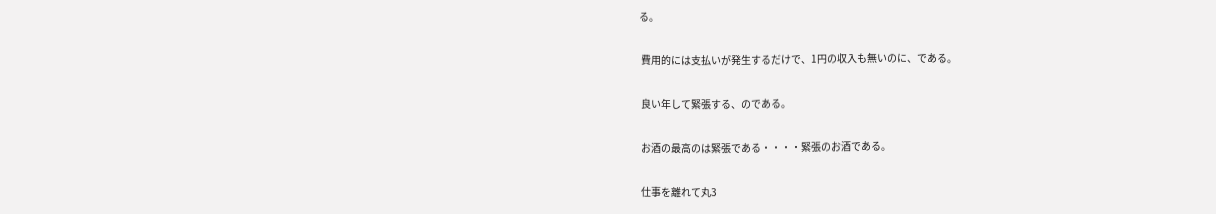る。

 費用的には支払いが発生するだけで、1円の収入も無いのに、である。

 良い年して緊張する、のである。

 お酒の最高のは緊張である・・・・緊張のお酒である。

 仕事を離れて丸3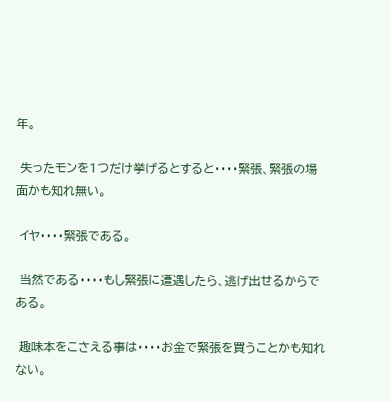年。

 失ったモンを1つだけ挙げるとすると・・・・緊張、緊張の場面かも知れ無い。

 イヤ・・・・緊張である。

 当然である・・・・もし緊張に遭遇したら、逃げ出せるからである。

 趣味本をこさえる事は・・・・お金で緊張を買うことかも知れない。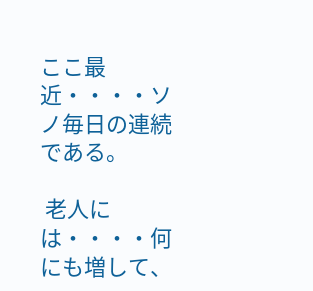ここ最近・・・・ソノ毎日の連続である。

 老人には・・・・何にも増して、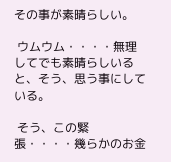その事が素晴らしい。

 ウムウム・・・・無理してでも素晴らしいると、そう、思う事にしている。

 そう、この緊張・・・・幾らかのお金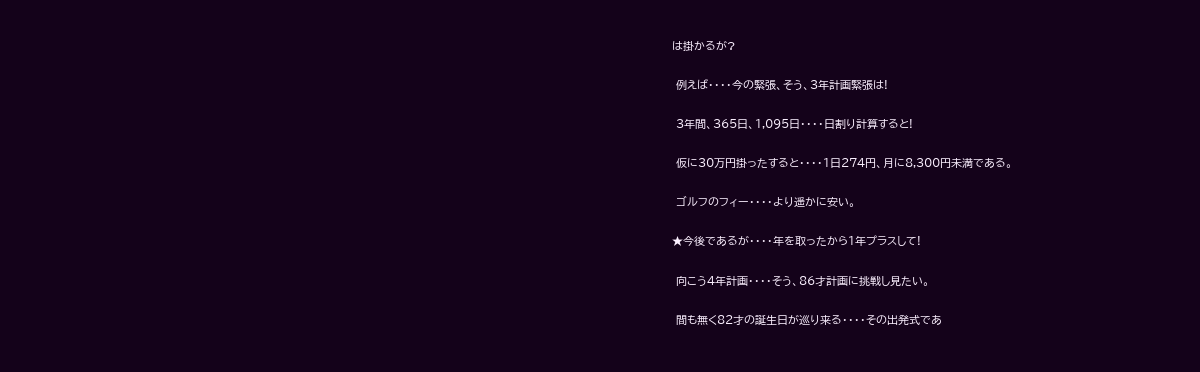は掛かるが?

 例えば・・・・今の緊張、そう、3年計画緊張は!

 3年間、365日、1,095日・・・・日割り計算すると!

 仮に30万円掛ったすると・・・・1日274円、月に8,300円未満である。

 ゴルフのフィー・・・・より遥かに安い。

★今後であるが・・・・年を取ったから1年プラスして!

 向こう4年計画・・・・そう、86才計画に挑戦し見たい。

 間も無く82才の誕生日が巡り来る・・・・その出発式であ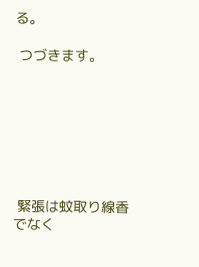る。

 つづきます。







 緊張は蚊取り線香でなく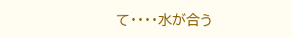て・・・・水が合う